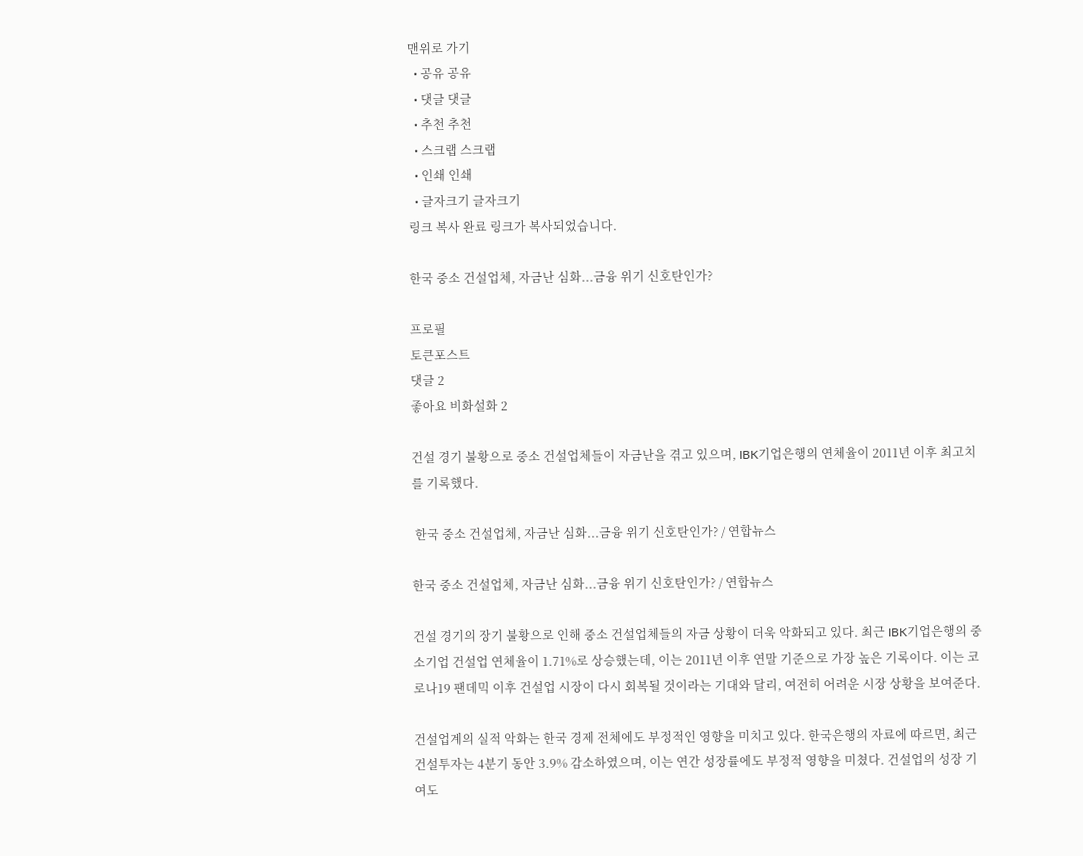맨위로 가기
  • 공유 공유
  • 댓글 댓글
  • 추천 추천
  • 스크랩 스크랩
  • 인쇄 인쇄
  • 글자크기 글자크기
링크 복사 완료 링크가 복사되었습니다.

한국 중소 건설업체, 자금난 심화...금융 위기 신호탄인가?

프로필
토큰포스트
댓글 2
좋아요 비화설화 2

건설 경기 불황으로 중소 건설업체들이 자금난을 겪고 있으며, IBK기업은행의 연체율이 2011년 이후 최고치를 기록했다.

 한국 중소 건설업체, 자금난 심화...금융 위기 신호탄인가? / 연합뉴스

한국 중소 건설업체, 자금난 심화...금융 위기 신호탄인가? / 연합뉴스

건설 경기의 장기 불황으로 인해 중소 건설업체들의 자금 상황이 더욱 악화되고 있다. 최근 IBK기업은행의 중소기업 건설업 연체율이 1.71%로 상승했는데, 이는 2011년 이후 연말 기준으로 가장 높은 기록이다. 이는 코로나19 팬데믹 이후 건설업 시장이 다시 회복될 것이라는 기대와 달리, 여전히 어려운 시장 상황을 보여준다.

건설업계의 실적 악화는 한국 경제 전체에도 부정적인 영향을 미치고 있다. 한국은행의 자료에 따르면, 최근 건설투자는 4분기 동안 3.9% 감소하였으며, 이는 연간 성장률에도 부정적 영향을 미쳤다. 건설업의 성장 기여도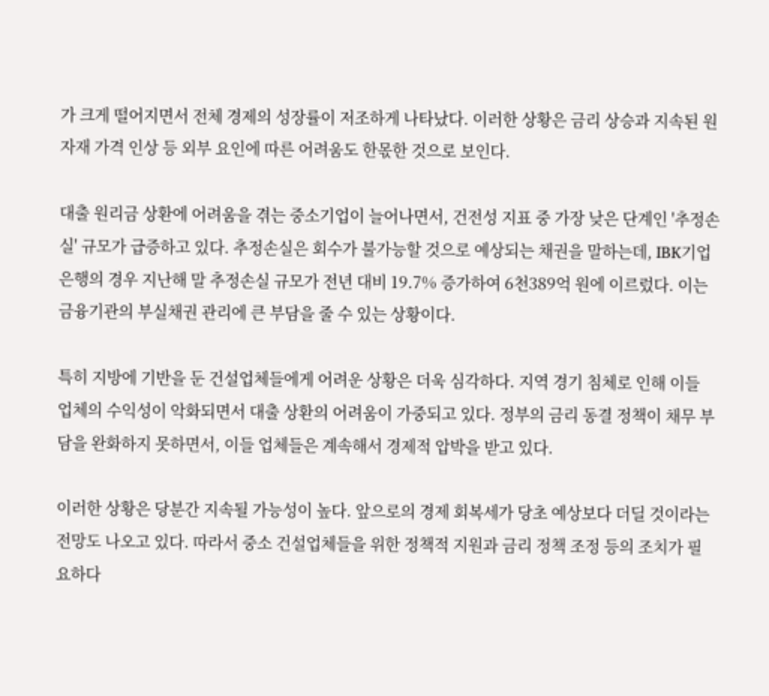가 크게 떨어지면서 전체 경제의 성장률이 저조하게 나타났다. 이러한 상황은 금리 상승과 지속된 원자재 가격 인상 등 외부 요인에 따른 어려움도 한몫한 것으로 보인다.

대출 원리금 상환에 어려움을 겪는 중소기업이 늘어나면서, 건전성 지표 중 가장 낮은 단계인 '추정손실' 규모가 급증하고 있다. 추정손실은 회수가 불가능할 것으로 예상되는 채권을 말하는데, IBK기업은행의 경우 지난해 말 추정손실 규모가 전년 대비 19.7% 증가하여 6천389억 원에 이르렀다. 이는 금융기관의 부실채권 관리에 큰 부담을 줄 수 있는 상황이다.

특히 지방에 기반을 둔 건설업체들에게 어려운 상황은 더욱 심각하다. 지역 경기 침체로 인해 이들 업체의 수익성이 악화되면서 대출 상환의 어려움이 가중되고 있다. 정부의 금리 동결 정책이 채무 부담을 완화하지 못하면서, 이들 업체들은 계속해서 경제적 압박을 받고 있다.

이러한 상황은 당분간 지속될 가능성이 높다. 앞으로의 경제 회복세가 당초 예상보다 더딜 것이라는 전망도 나오고 있다. 따라서 중소 건설업체들을 위한 정책적 지원과 금리 정책 조정 등의 조치가 필요하다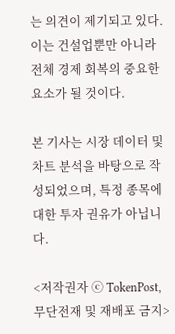는 의견이 제기되고 있다. 이는 건설업뿐만 아니라 전체 경제 회복의 중요한 요소가 될 것이다.

본 기사는 시장 데이터 및 차트 분석을 바탕으로 작성되었으며, 특정 종목에 대한 투자 권유가 아닙니다.

<저작권자 ⓒ TokenPost, 무단전재 및 재배포 금지>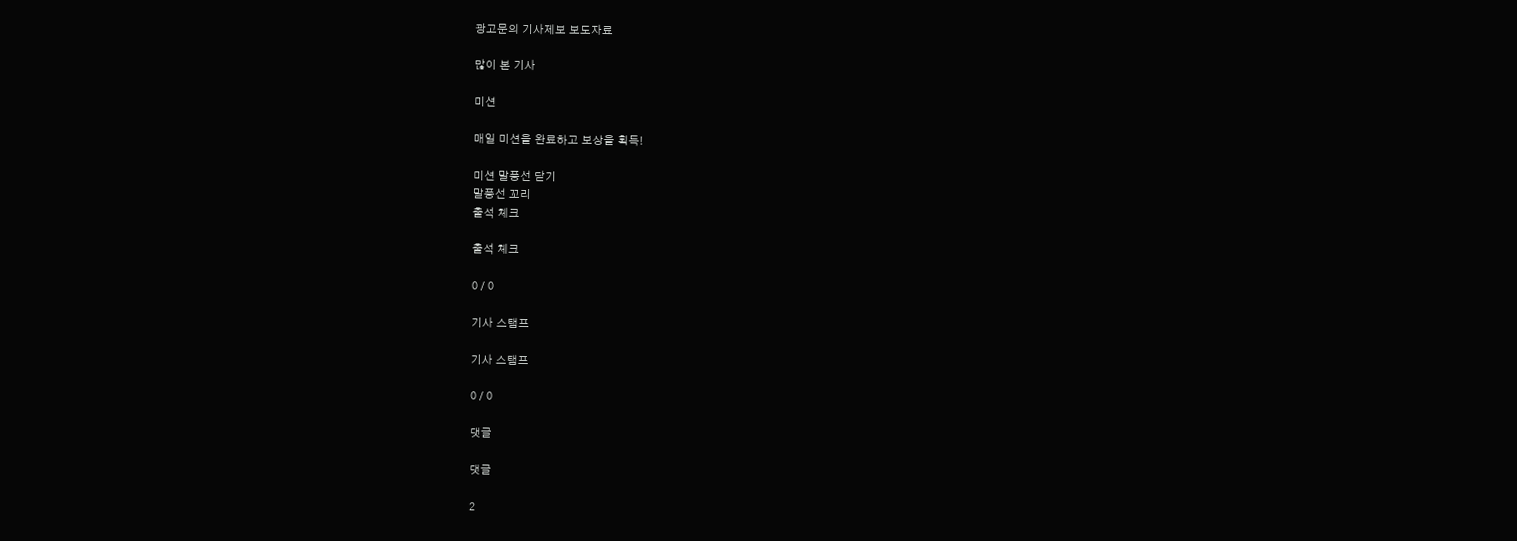광고문의 기사제보 보도자료

많이 본 기사

미션

매일 미션을 완료하고 보상을 획득!

미션 말풍선 닫기
말풍선 꼬리
출석 체크

출석 체크

0 / 0

기사 스탬프

기사 스탬프

0 / 0

댓글

댓글

2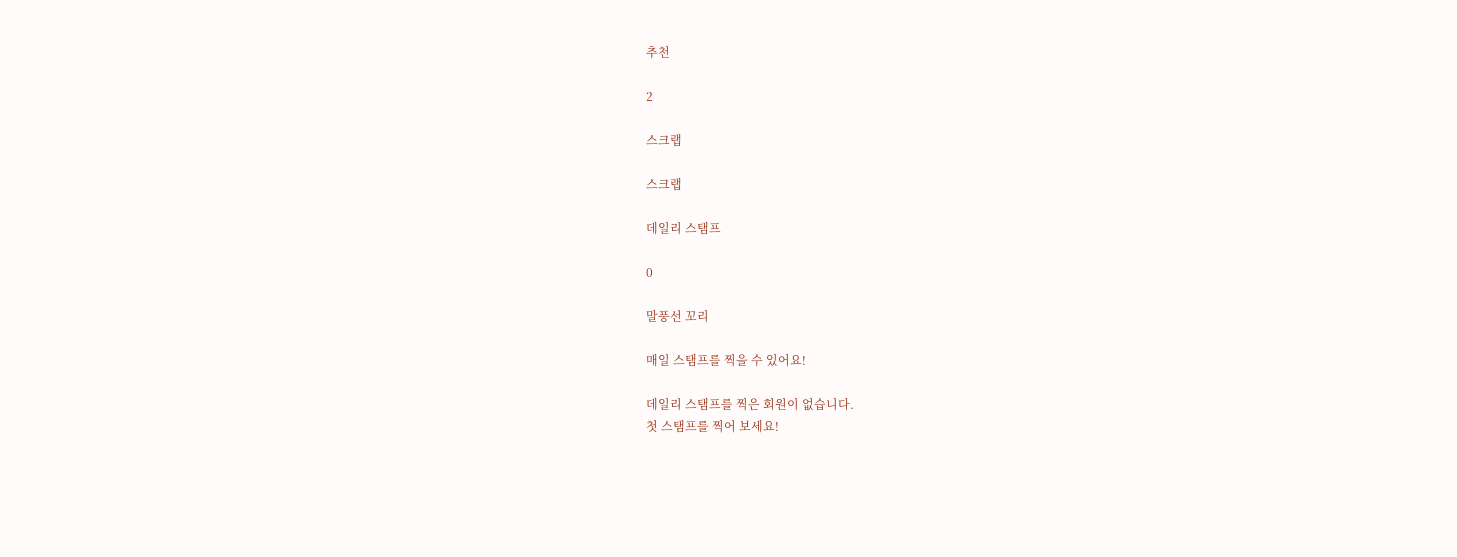추천

2

스크랩

스크랩

데일리 스탬프

0

말풍선 꼬리

매일 스탬프를 찍을 수 있어요!

데일리 스탬프를 찍은 회원이 없습니다.
첫 스탬프를 찍어 보세요!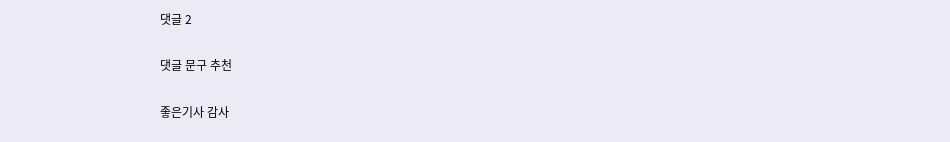댓글 2

댓글 문구 추천

좋은기사 감사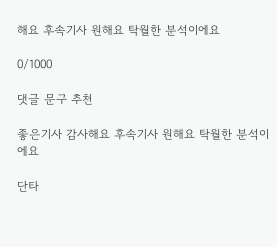해요 후속기사 원해요 탁월한 분석이에요

0/1000

댓글 문구 추천

좋은기사 감사해요 후속기사 원해요 탁월한 분석이에요

단타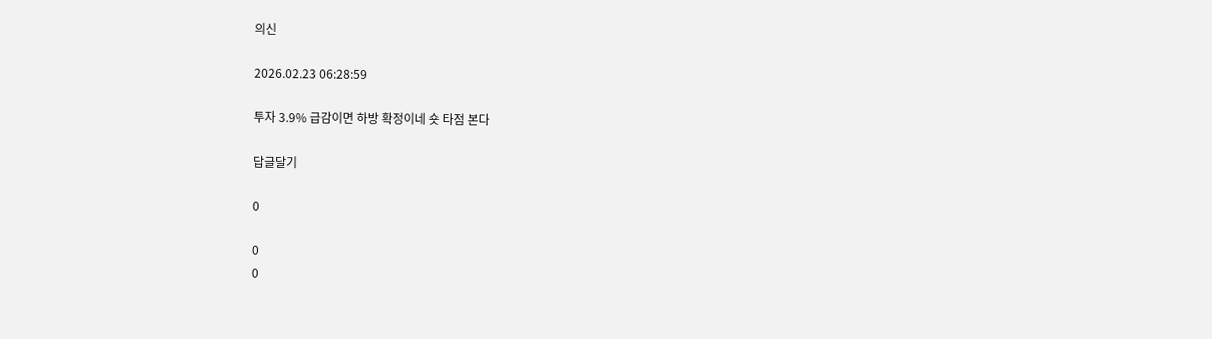의신

2026.02.23 06:28:59

투자 3.9% 급감이면 하방 확정이네 숏 타점 본다

답글달기

0

0
0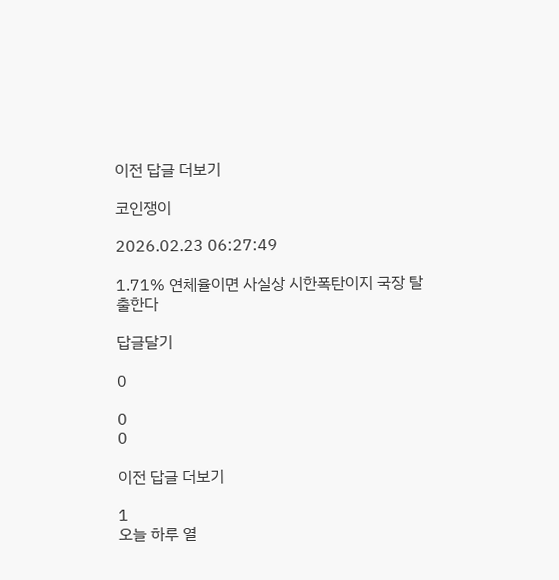이전 답글 더보기

코인쟁이

2026.02.23 06:27:49

1.71% 연체율이면 사실상 시한폭탄이지 국장 탈출한다

답글달기

0

0
0

이전 답글 더보기

1
오늘 하루 열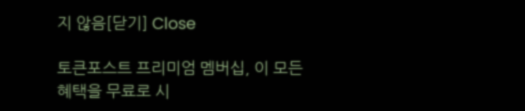지 않음[닫기] Close

토큰포스트 프리미엄 멤버십, 이 모든 혜택을 무료로 시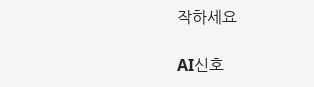작하세요

AI신호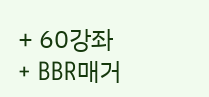+ 60강좌 + BBR매거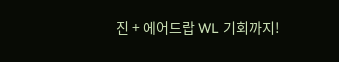진 + 에어드랍 WL 기회까지!